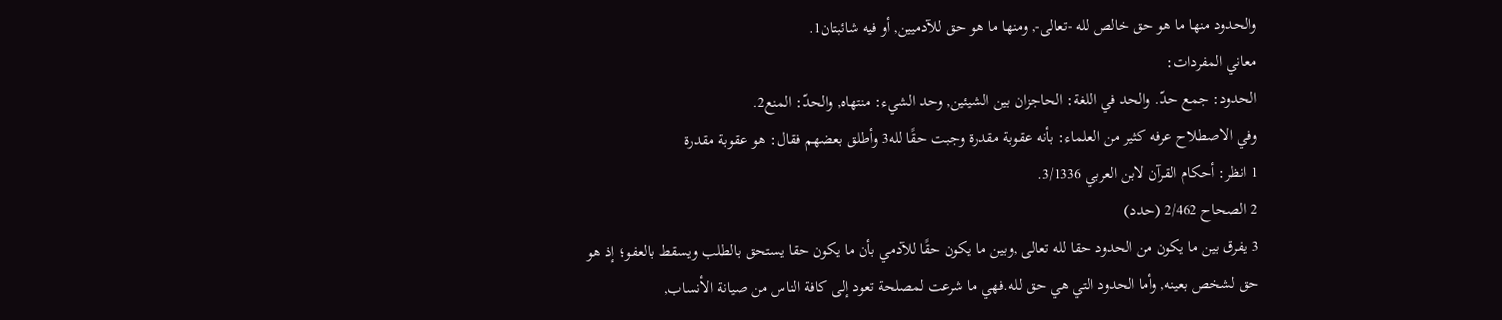والحدود منها ما هو حق خالص لله -تعالى-, ومنها ما هو حق للآدميين, أو فيه شائبتان1.
معاني المفردات:
الحدود: جمع حدّ. والحد في اللغة: الحاجزان بين الشيئين, وحد الشيء: منتهاه, والحدّ: المنع2.
وفي الاصطلاح عرفه كثير من العلماء: بأنه عقوبة مقدرة وجبت حقًا لله3 وأطلق بعضهم فقال: هو عقوبة مقدرة
1 انظر: أحكام القرآن لابن العربي 3/1336.
2 الصحاح 2/462 (حدد)
3 يفرق بين ما يكون من الحدود حقا لله تعالى ,وبين ما يكون حقًا للآدمي بأن ما يكون حقا يستحق بالطلب ويسقط بالعفو؛ إذ هو حق لشخص بعينه, وأما الحدود التي هي حق لله.فهي ما شرعت لمصلحة تعود إلى كافة الناس من صيانة الأنساب,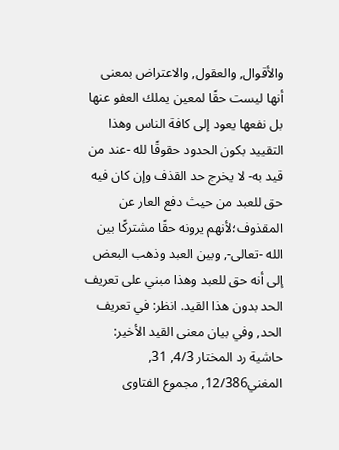والأقوال, والعقول, والاعتراض بمعنى أنها ليست حقًا لمعين يملك العفو عنها بل نفعها يعود إلى كافة الناس وهذا التقييد بكون الحدود حقوقًا لله -عند من قيد به- لا يخرج حد القذف وإن كان فيه حق للعبد من حيث دفع العار عن المقذوف؛لأنهم يرونه حقًا مشتركًا بين الله -تعالى-, وبين العبد وذهب البعض إلى أنه حق للعبد وهذا مبني على تعريف الحد بدون هذا القيد. انظر: في تعريف الحد, وفي بيان معنى القيد الأخير: حاشية رد المختار 4/3, 31, المغني12/386, مجموع الفتاوى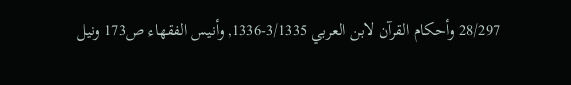28/297 وأحكام القرآن لابن العربي 3/1335-1336, وأنيس الفقهاء ص173 ونيل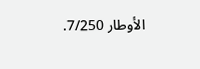الأوطار 7/250.